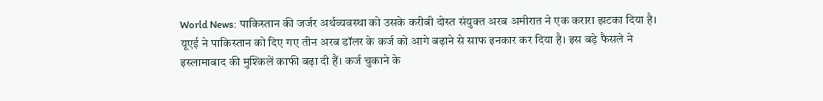World News: पाकिस्तान की जर्जर अर्थव्यवस्था को उसके करीबी दोस्त संयुक्त अरब अमीरात ने एक करारा झटका दिया है। यूएई ने पाकिस्तान को दिए गए तीन अरब डॉलर के कर्ज को आगे बढ़ाने से साफ इनकार कर दिया है। इस बड़े फैसले ने इस्लामाबाद की मुश्किलें काफी बढ़ा दी हैं। कर्ज चुकाने के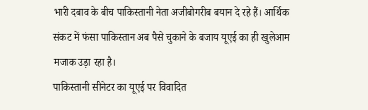भारी दबाव के बीच पाकिस्तानी नेता अजीबोगरीब बयान दे रहे हैं। आर्थिक संकट में फंसा पाकिस्तान अब पैसे चुकाने के बजाय यूएई का ही खुलेआम मजाक उड़ा रहा है।
पाकिस्तानी सीनेटर का यूएई पर विवादित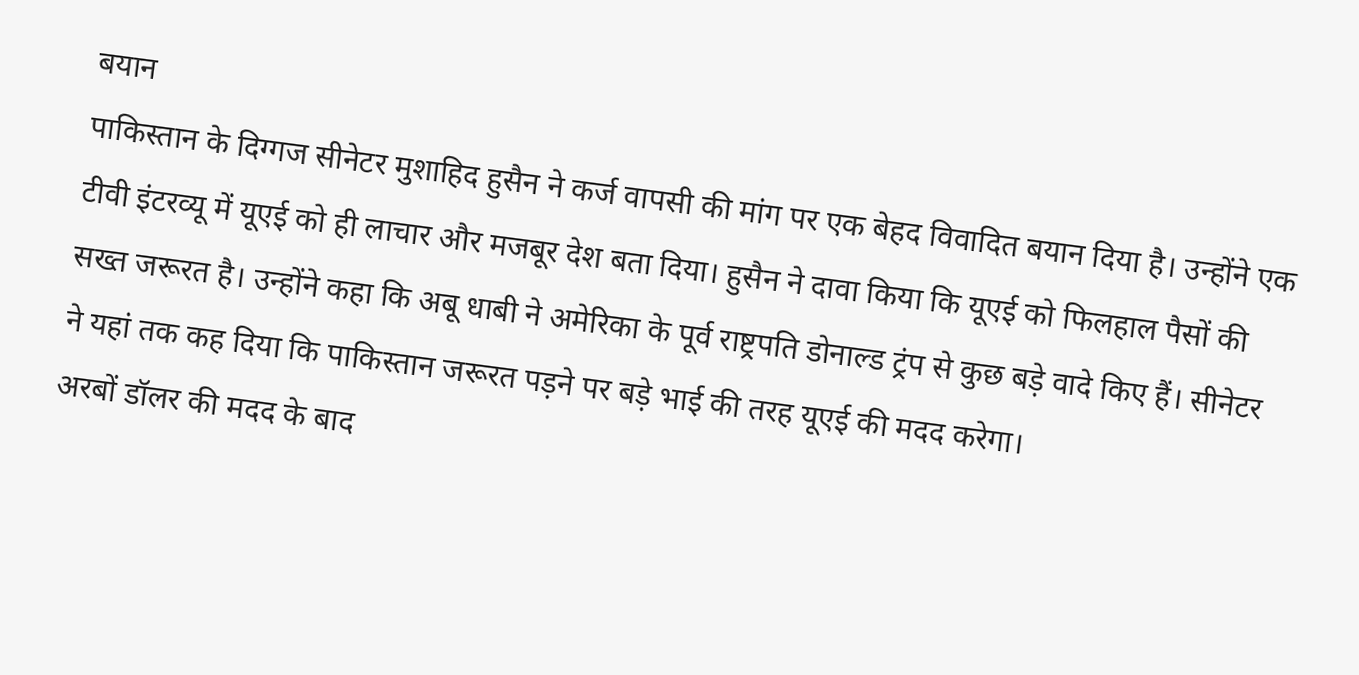बयान
पाकिस्तान के दिग्गज सीनेटर मुशाहिद हुसैन ने कर्ज वापसी की मांग पर एक बेहद विवादित बयान दिया है। उन्होंने एक टीवी इंटरव्यू में यूएई को ही लाचार और मजबूर देश बता दिया। हुसैन ने दावा किया कि यूएई को फिलहाल पैसों की सख्त जरूरत है। उन्होंने कहा कि अबू धाबी ने अमेरिका के पूर्व राष्ट्रपति डोनाल्ड ट्रंप से कुछ बड़े वादे किए हैं। सीनेटर ने यहां तक कह दिया कि पाकिस्तान जरूरत पड़ने पर बड़े भाई की तरह यूएई की मदद करेगा।
अरबों डॉलर की मदद के बाद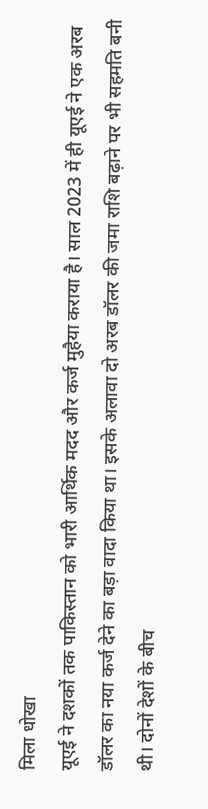मिला धोखा
यूएई ने दशकों तक पाकिस्तान को भारी आर्थिक मदद और कर्ज मुहैया कराया है। साल 2023 में ही यूएई ने एक अरब डॉलर का नया कर्ज देने का बड़ा वादा किया था। इसके अलावा दो अरब डॉलर की जमा राशि बढ़ाने पर भी सहमति बनी थी। दोनों देशों के बीच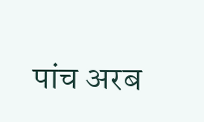पांच अरब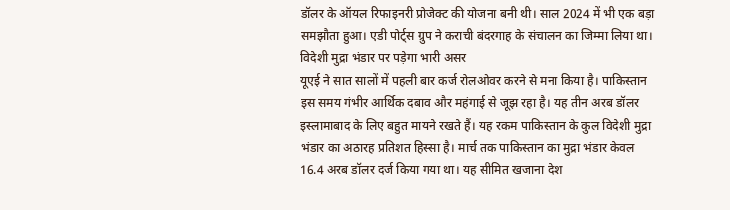डॉलर के ऑयल रिफाइनरी प्रोजेक्ट की योजना बनी थी। साल 2024 में भी एक बड़ा समझौता हुआ। एडी पोर्ट्स ग्रुप ने कराची बंदरगाह के संचालन का जिम्मा लिया था।
विदेशी मुद्रा भंडार पर पड़ेगा भारी असर
यूएई ने सात सालों में पहली बार कर्ज रोलओवर करने से मना किया है। पाकिस्तान इस समय गंभीर आर्थिक दबाव और महंगाई से जूझ रहा है। यह तीन अरब डॉलर इस्लामाबाद के लिए बहुत मायने रखते हैं। यह रकम पाकिस्तान के कुल विदेशी मुद्रा भंडार का अठारह प्रतिशत हिस्सा है। मार्च तक पाकिस्तान का मुद्रा भंडार केवल 16.4 अरब डॉलर दर्ज किया गया था। यह सीमित खजाना देश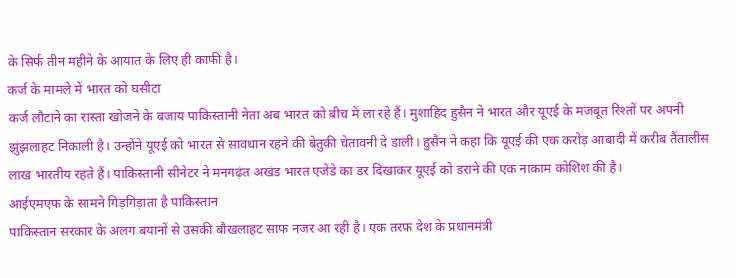के सिर्फ तीन महीने के आयात के लिए ही काफी है।
कर्ज के मामले में भारत को घसीटा
कर्ज लौटाने का रास्ता खोजने के बजाय पाकिस्तानी नेता अब भारत को बीच में ला रहे हैं। मुशाहिद हुसैन ने भारत और यूएई के मजबूत रिश्तों पर अपनी झुंझलाहट निकाली है। उन्होंने यूएई को भारत से सावधान रहने की बेतुकी चेतावनी दे डाली। हुसैन ने कहा कि यूएई की एक करोड़ आबादी में करीब तैंतालीस लाख भारतीय रहते हैं। पाकिस्तानी सीनेटर ने मनगढ़ंत अखंड भारत एजेंडे का डर दिखाकर यूएई को डराने की एक नाकाम कोशिश की है।
आईएमएफ के सामने गिड़गिड़ाता है पाकिस्तान
पाकिस्तान सरकार के अलग बयानों से उसकी बौखलाहट साफ नजर आ रही है। एक तरफ देश के प्रधानमंत्री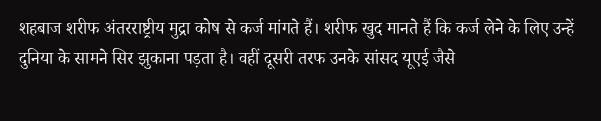शहबाज शरीफ अंतरराष्ट्रीय मुद्रा कोष से कर्ज मांगते हैं। शरीफ खुद मानते हैं कि कर्ज लेने के लिए उन्हें दुनिया के सामने सिर झुकाना पड़ता है। वहीं दूसरी तरफ उनके सांसद यूएई जैसे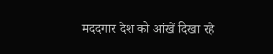मददगार देश को आंखें दिखा रहे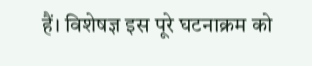हैं। विशेषज्ञ इस पूरे घटनाक्रम को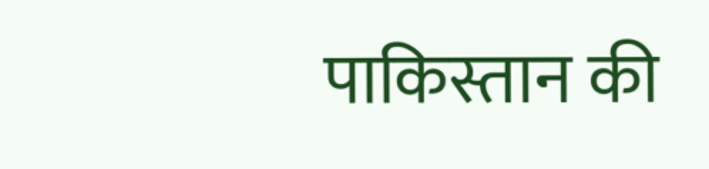पाकिस्तान की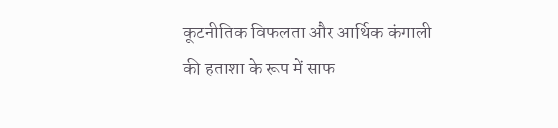कूटनीतिक विफलता और आर्थिक कंगाली की हताशा के रूप में साफ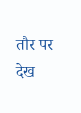तौर पर देख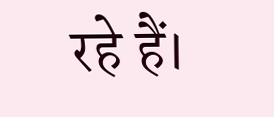रहे हैं।